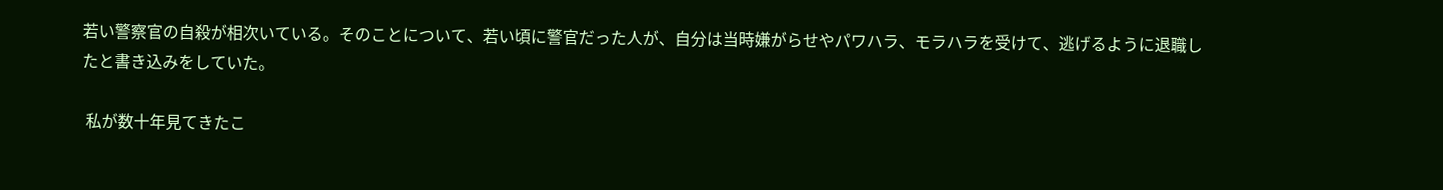若い警察官の自殺が相次いている。そのことについて、若い頃に警官だった人が、自分は当時嫌がらせやパワハラ、モラハラを受けて、逃げるように退職したと書き込みをしていた。

 私が数十年見てきたこ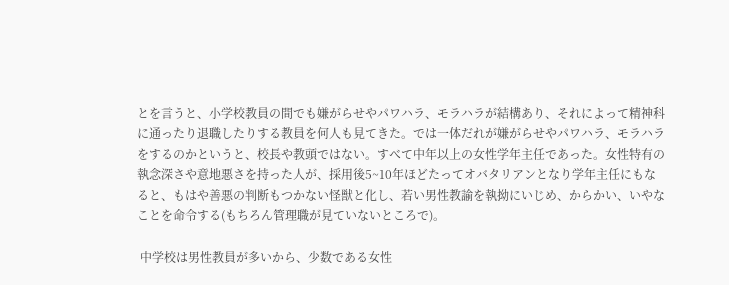とを言うと、小学校教員の間でも嫌がらせやパワハラ、モラハラが結構あり、それによって精神科に通ったり退職したりする教員を何人も見てきた。では一体だれが嫌がらせやパワハラ、モラハラをするのかというと、校長や教頭ではない。すべて中年以上の女性学年主任であった。女性特有の執念深さや意地悪さを持った人が、採用後5~10年ほどたってオバタリアンとなり学年主任にもなると、もはや善悪の判断もつかない怪獣と化し、若い男性教諭を執拗にいじめ、からかい、いやなことを命令する(もちろん管理職が見ていないところで)。

 中学校は男性教員が多いから、少数である女性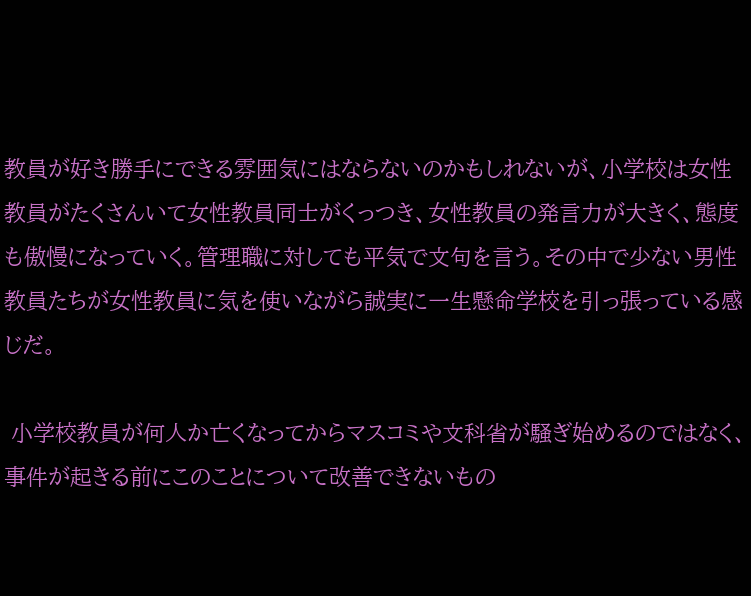教員が好き勝手にできる雰囲気にはならないのかもしれないが、小学校は女性教員がたくさんいて女性教員同士がくっつき、女性教員の発言力が大きく、態度も傲慢になっていく。管理職に対しても平気で文句を言う。その中で少ない男性教員たちが女性教員に気を使いながら誠実に一生懸命学校を引っ張っている感じだ。

 小学校教員が何人か亡くなってからマスコミや文科省が騒ぎ始めるのではなく、事件が起きる前にこのことについて改善できないもの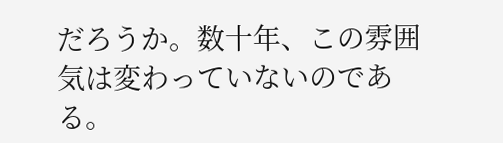だろうか。数十年、この雰囲気は変わっていないのである。